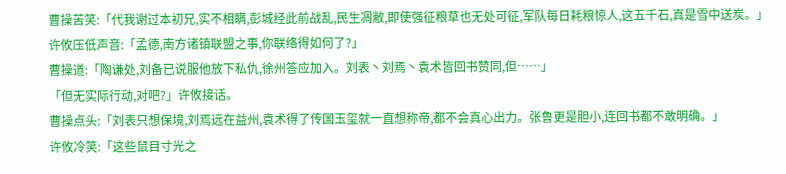曹操苦笑:「代我谢过本初兄,实不相瞒,彭城经此前战乱,民生凋敝,即使强征粮草也无处可征,军队每日耗粮惊人,这五千石,真是雪中送炭。」
许攸压低声音:「孟德,南方诸镇联盟之事,你联络得如何了?」
曹操道:「陶谦处,刘备已说服他放下私仇,徐州答应加入。刘表丶刘焉丶袁术皆回书赞同,但……」
「但无实际行动,对吧?」许攸接话。
曹操点头:「刘表只想保境,刘焉远在益州,袁术得了传国玉玺就一直想称帝,都不会真心出力。张鲁更是胆小,连回书都不敢明确。」
许攸冷笑:「这些鼠目寸光之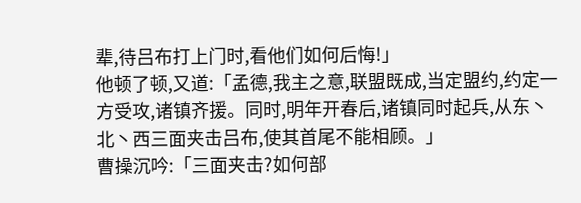辈,待吕布打上门时,看他们如何后悔!」
他顿了顿,又道:「孟德,我主之意,联盟既成,当定盟约,约定一方受攻,诸镇齐援。同时,明年开春后,诸镇同时起兵,从东丶北丶西三面夹击吕布,使其首尾不能相顾。」
曹操沉吟:「三面夹击?如何部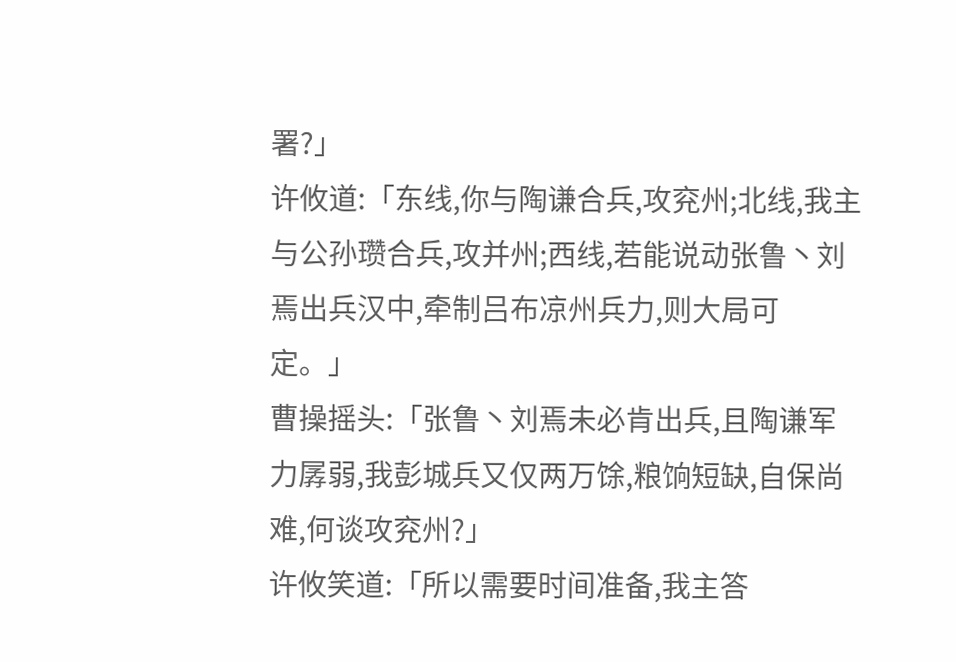署?」
许攸道:「东线,你与陶谦合兵,攻兖州;北线,我主与公孙瓒合兵,攻并州;西线,若能说动张鲁丶刘焉出兵汉中,牵制吕布凉州兵力,则大局可定。」
曹操摇头:「张鲁丶刘焉未必肯出兵,且陶谦军力孱弱,我彭城兵又仅两万馀,粮饷短缺,自保尚难,何谈攻兖州?」
许攸笑道:「所以需要时间准备,我主答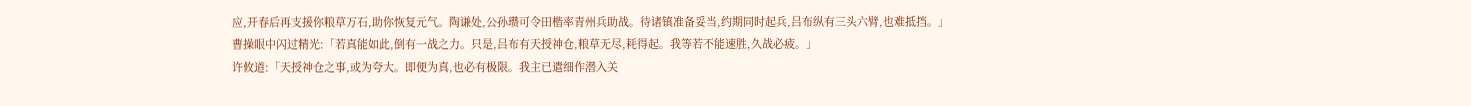应,开春后再支援你粮草万石,助你恢复元气。陶谦处,公孙瓒可令田楷率青州兵助战。待诸镇准备妥当,约期同时起兵,吕布纵有三头六臂,也难抵挡。」
曹操眼中闪过精光:「若真能如此,倒有一战之力。只是,吕布有天授神仓,粮草无尽,耗得起。我等若不能速胜,久战必疲。」
许攸道:「天授神仓之事,或为夸大。即便为真,也必有极限。我主已遣细作潜入关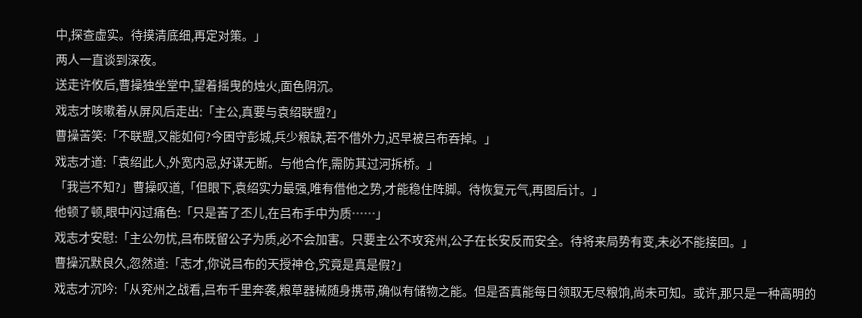中,探查虚实。待摸清底细,再定对策。」
两人一直谈到深夜。
送走许攸后,曹操独坐堂中,望着摇曳的烛火,面色阴沉。
戏志才咳嗽着从屏风后走出:「主公,真要与袁绍联盟?」
曹操苦笑:「不联盟,又能如何?今困守彭城,兵少粮缺,若不借外力,迟早被吕布吞掉。」
戏志才道:「袁绍此人,外宽内忌,好谋无断。与他合作,需防其过河拆桥。」
「我岂不知?」曹操叹道,「但眼下,袁绍实力最强,唯有借他之势,才能稳住阵脚。待恢复元气,再图后计。」
他顿了顿,眼中闪过痛色:「只是苦了丕儿,在吕布手中为质……」
戏志才安慰:「主公勿忧,吕布既留公子为质,必不会加害。只要主公不攻兖州,公子在长安反而安全。待将来局势有变,未必不能接回。」
曹操沉默良久,忽然道:「志才,你说吕布的天授神仓,究竟是真是假?」
戏志才沉吟:「从兖州之战看,吕布千里奔袭,粮草器械随身携带,确似有储物之能。但是否真能每日领取无尽粮饷,尚未可知。或许,那只是一种高明的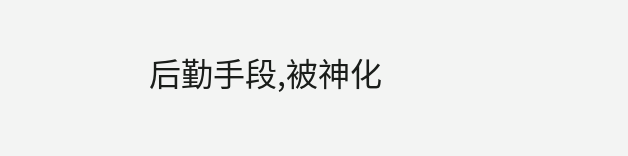后勤手段,被神化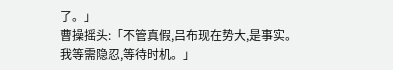了。」
曹操摇头:「不管真假,吕布现在势大,是事实。我等需隐忍,等待时机。」